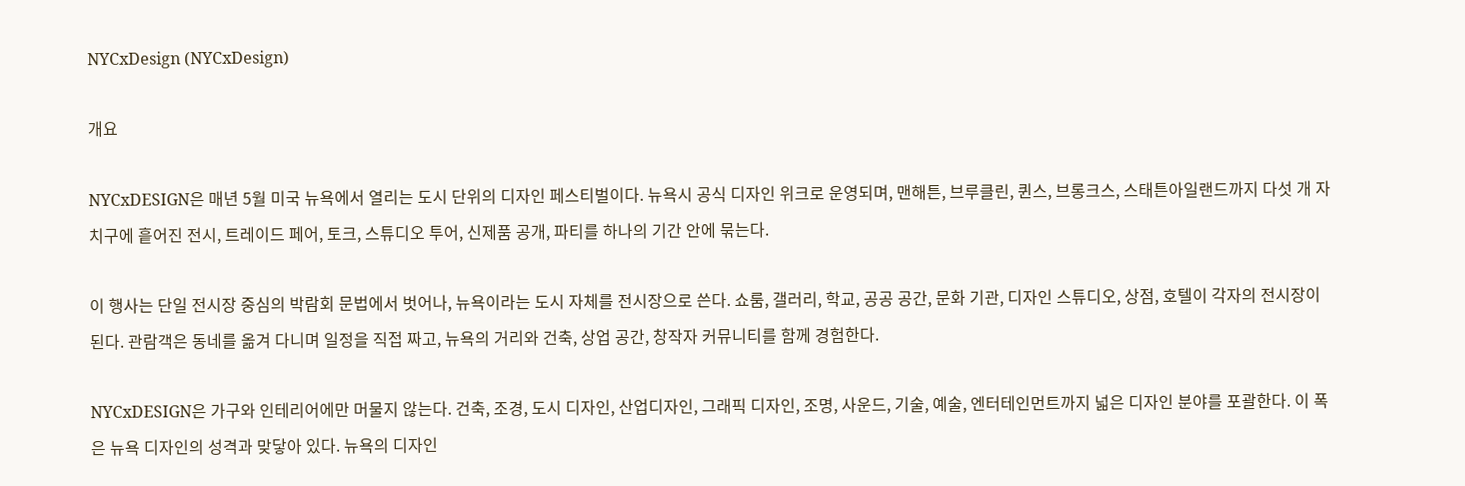NYCxDesign (NYCxDesign)

개요

NYCxDESIGN은 매년 5월 미국 뉴욕에서 열리는 도시 단위의 디자인 페스티벌이다. 뉴욕시 공식 디자인 위크로 운영되며, 맨해튼, 브루클린, 퀸스, 브롱크스, 스태튼아일랜드까지 다섯 개 자치구에 흩어진 전시, 트레이드 페어, 토크, 스튜디오 투어, 신제품 공개, 파티를 하나의 기간 안에 묶는다.

이 행사는 단일 전시장 중심의 박람회 문법에서 벗어나, 뉴욕이라는 도시 자체를 전시장으로 쓴다. 쇼룸, 갤러리, 학교, 공공 공간, 문화 기관, 디자인 스튜디오, 상점, 호텔이 각자의 전시장이 된다. 관람객은 동네를 옮겨 다니며 일정을 직접 짜고, 뉴욕의 거리와 건축, 상업 공간, 창작자 커뮤니티를 함께 경험한다.

NYCxDESIGN은 가구와 인테리어에만 머물지 않는다. 건축, 조경, 도시 디자인, 산업디자인, 그래픽 디자인, 조명, 사운드, 기술, 예술, 엔터테인먼트까지 넓은 디자인 분야를 포괄한다. 이 폭은 뉴욕 디자인의 성격과 맞닿아 있다. 뉴욕의 디자인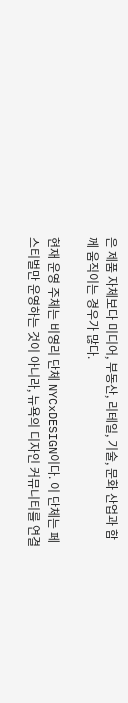은 제품 자체보다 미디어, 부동산, 리테일, 기술, 문화 산업과 함께 움직이는 경우가 많다.

현재 운영 주체는 비영리 단체 NYCxDESIGN이다. 이 단체는 페스티벌만 운영하는 것이 아니라, 뉴욕의 디자인 커뮤니티를 연결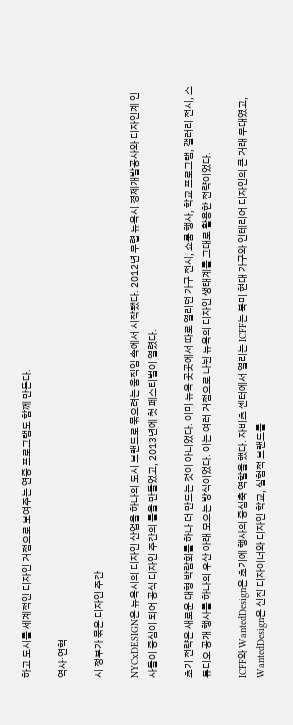하고 도시를 세계적인 디자인 거점으로 보여주는 연중 프로그램도 함께 만든다.

역사·연혁

시 정부가 묶은 디자인 주간

NYCxDESIGN은 뉴욕시의 디자인 산업을 하나의 도시 브랜드로 묶으려는 움직임 속에서 시작됐다. 2012년 무렵 뉴욕시 경제개발공사와 디자인계 인사들이 중심이 되어 공식 디자인 주간의 틀을 만들었고, 2013년에 첫 페스티벌이 열렸다.

초기 전략은 새로운 대형 박람회를 하나 더 만드는 것이 아니었다. 이미 뉴욕 곳곳에서 따로 열리던 가구 전시, 쇼룸 행사, 학교 프로그램, 갤러리 전시, 스튜디오 공개 행사를 하나의 우산 아래 모으는 방식이었다. 이는 여러 거점으로 나뉜 뉴욕의 디자인 생태계를 그대로 활용한 전략이었다.

ICFF와 WantedDesign은 초기에 행사의 중심축 역할을 했다. 자비츠 센터에서 열리는 ICFF는 북미 현대 가구와 인테리어 디자인의 큰 거래 무대였고, WantedDesign은 신진 디자이너와 디자인 학교, 실험적 브랜드를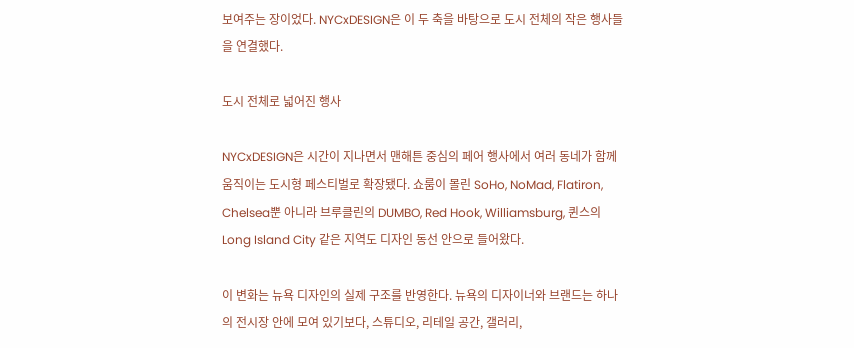보여주는 장이었다. NYCxDESIGN은 이 두 축을 바탕으로 도시 전체의 작은 행사들을 연결했다.

도시 전체로 넓어진 행사

NYCxDESIGN은 시간이 지나면서 맨해튼 중심의 페어 행사에서 여러 동네가 함께 움직이는 도시형 페스티벌로 확장됐다. 쇼룸이 몰린 SoHo, NoMad, Flatiron, Chelsea뿐 아니라 브루클린의 DUMBO, Red Hook, Williamsburg, 퀸스의 Long Island City 같은 지역도 디자인 동선 안으로 들어왔다.

이 변화는 뉴욕 디자인의 실제 구조를 반영한다. 뉴욕의 디자이너와 브랜드는 하나의 전시장 안에 모여 있기보다, 스튜디오, 리테일 공간, 갤러리,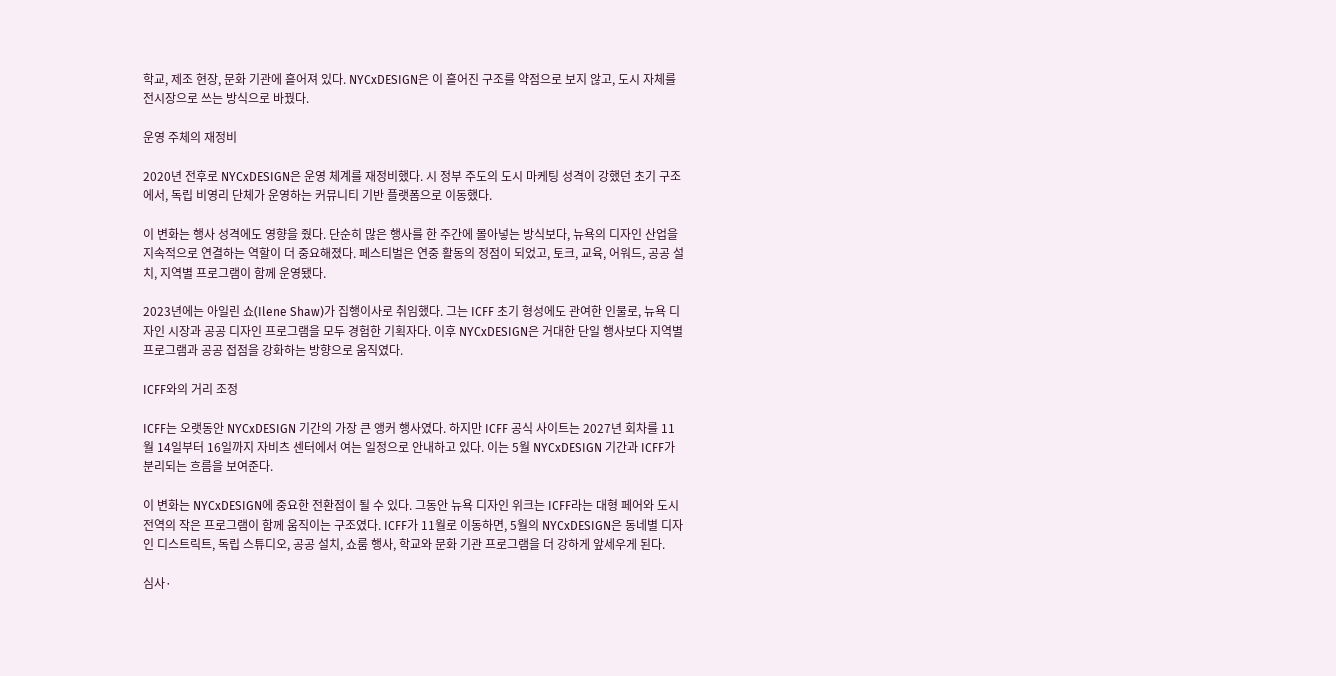학교, 제조 현장, 문화 기관에 흩어져 있다. NYCxDESIGN은 이 흩어진 구조를 약점으로 보지 않고, 도시 자체를 전시장으로 쓰는 방식으로 바꿨다.

운영 주체의 재정비

2020년 전후로 NYCxDESIGN은 운영 체계를 재정비했다. 시 정부 주도의 도시 마케팅 성격이 강했던 초기 구조에서, 독립 비영리 단체가 운영하는 커뮤니티 기반 플랫폼으로 이동했다.

이 변화는 행사 성격에도 영향을 줬다. 단순히 많은 행사를 한 주간에 몰아넣는 방식보다, 뉴욕의 디자인 산업을 지속적으로 연결하는 역할이 더 중요해졌다. 페스티벌은 연중 활동의 정점이 되었고, 토크, 교육, 어워드, 공공 설치, 지역별 프로그램이 함께 운영됐다.

2023년에는 아일린 쇼(Ilene Shaw)가 집행이사로 취임했다. 그는 ICFF 초기 형성에도 관여한 인물로, 뉴욕 디자인 시장과 공공 디자인 프로그램을 모두 경험한 기획자다. 이후 NYCxDESIGN은 거대한 단일 행사보다 지역별 프로그램과 공공 접점을 강화하는 방향으로 움직였다.

ICFF와의 거리 조정

ICFF는 오랫동안 NYCxDESIGN 기간의 가장 큰 앵커 행사였다. 하지만 ICFF 공식 사이트는 2027년 회차를 11월 14일부터 16일까지 자비츠 센터에서 여는 일정으로 안내하고 있다. 이는 5월 NYCxDESIGN 기간과 ICFF가 분리되는 흐름을 보여준다.

이 변화는 NYCxDESIGN에 중요한 전환점이 될 수 있다. 그동안 뉴욕 디자인 위크는 ICFF라는 대형 페어와 도시 전역의 작은 프로그램이 함께 움직이는 구조였다. ICFF가 11월로 이동하면, 5월의 NYCxDESIGN은 동네별 디자인 디스트릭트, 독립 스튜디오, 공공 설치, 쇼룸 행사, 학교와 문화 기관 프로그램을 더 강하게 앞세우게 된다.

심사·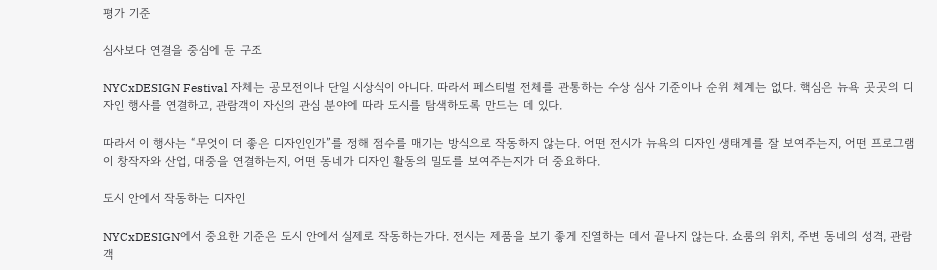평가 기준

심사보다 연결을 중심에 둔 구조

NYCxDESIGN Festival 자체는 공모전이나 단일 시상식이 아니다. 따라서 페스티벌 전체를 관통하는 수상 심사 기준이나 순위 체계는 없다. 핵심은 뉴욕 곳곳의 디자인 행사를 연결하고, 관람객이 자신의 관심 분야에 따라 도시를 탐색하도록 만드는 데 있다.

따라서 이 행사는 “무엇이 더 좋은 디자인인가”를 정해 점수를 매기는 방식으로 작동하지 않는다. 어떤 전시가 뉴욕의 디자인 생태계를 잘 보여주는지, 어떤 프로그램이 창작자와 산업, 대중을 연결하는지, 어떤 동네가 디자인 활동의 밀도를 보여주는지가 더 중요하다.

도시 안에서 작동하는 디자인

NYCxDESIGN에서 중요한 기준은 도시 안에서 실제로 작동하는가다. 전시는 제품을 보기 좋게 진열하는 데서 끝나지 않는다. 쇼룸의 위치, 주변 동네의 성격, 관람객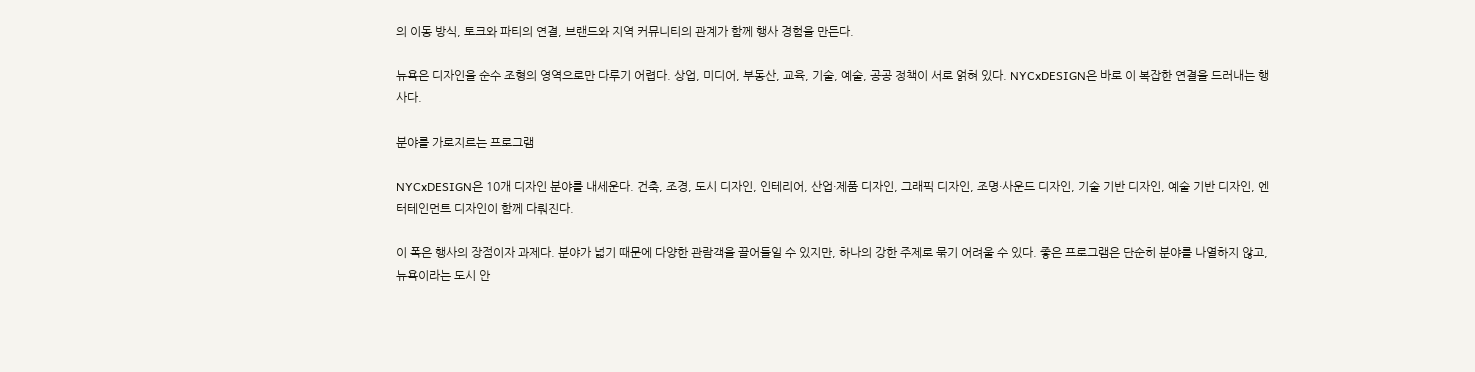의 이동 방식, 토크와 파티의 연결, 브랜드와 지역 커뮤니티의 관계가 함께 행사 경험을 만든다.

뉴욕은 디자인을 순수 조형의 영역으로만 다루기 어렵다. 상업, 미디어, 부동산, 교육, 기술, 예술, 공공 정책이 서로 얽혀 있다. NYCxDESIGN은 바로 이 복잡한 연결을 드러내는 행사다.

분야를 가로지르는 프로그램

NYCxDESIGN은 10개 디자인 분야를 내세운다. 건축, 조경, 도시 디자인, 인테리어, 산업·제품 디자인, 그래픽 디자인, 조명·사운드 디자인, 기술 기반 디자인, 예술 기반 디자인, 엔터테인먼트 디자인이 함께 다뤄진다.

이 폭은 행사의 장점이자 과제다. 분야가 넓기 때문에 다양한 관람객을 끌어들일 수 있지만, 하나의 강한 주제로 묶기 어려울 수 있다. 좋은 프로그램은 단순히 분야를 나열하지 않고, 뉴욕이라는 도시 안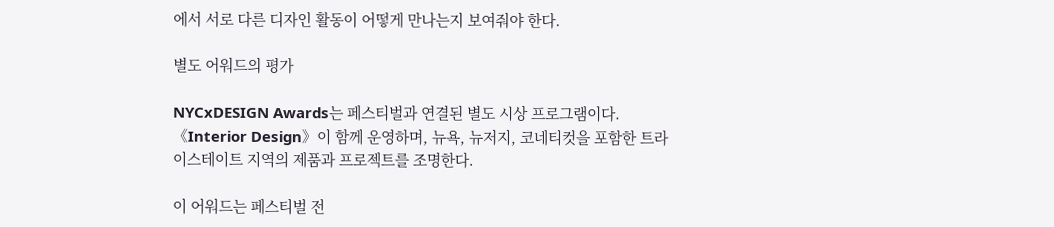에서 서로 다른 디자인 활동이 어떻게 만나는지 보여줘야 한다.

별도 어워드의 평가

NYCxDESIGN Awards는 페스티벌과 연결된 별도 시상 프로그램이다. 《Interior Design》이 함께 운영하며, 뉴욕, 뉴저지, 코네티컷을 포함한 트라이스테이트 지역의 제품과 프로젝트를 조명한다.

이 어워드는 페스티벌 전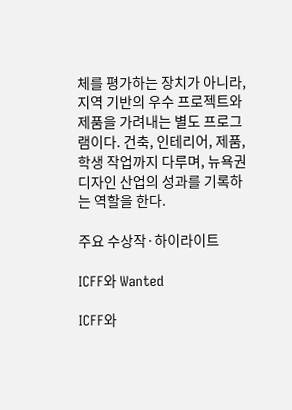체를 평가하는 장치가 아니라, 지역 기반의 우수 프로젝트와 제품을 가려내는 별도 프로그램이다. 건축, 인테리어, 제품, 학생 작업까지 다루며, 뉴욕권 디자인 산업의 성과를 기록하는 역할을 한다.

주요 수상작·하이라이트

ICFF와 Wanted

ICFF와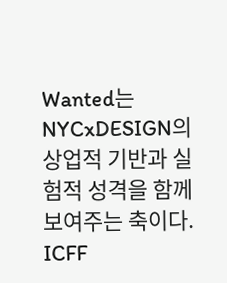Wanted는 NYCxDESIGN의 상업적 기반과 실험적 성격을 함께 보여주는 축이다. ICFF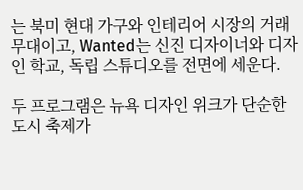는 북미 현대 가구와 인테리어 시장의 거래 무대이고, Wanted는 신진 디자이너와 디자인 학교, 독립 스튜디오를 전면에 세운다.

두 프로그램은 뉴욕 디자인 위크가 단순한 도시 축제가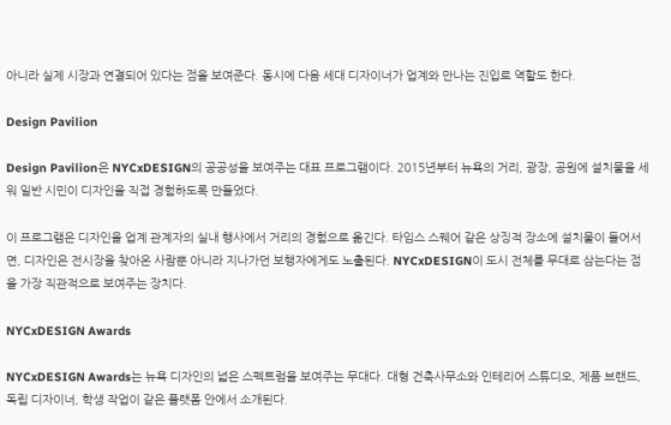아니라 실제 시장과 연결되어 있다는 점을 보여준다. 동시에 다음 세대 디자이너가 업계와 만나는 진입로 역할도 한다.

Design Pavilion

Design Pavilion은 NYCxDESIGN의 공공성을 보여주는 대표 프로그램이다. 2015년부터 뉴욕의 거리, 광장, 공원에 설치물을 세워 일반 시민이 디자인을 직접 경험하도록 만들었다.

이 프로그램은 디자인을 업계 관계자의 실내 행사에서 거리의 경험으로 옮긴다. 타임스 스퀘어 같은 상징적 장소에 설치물이 들어서면, 디자인은 전시장을 찾아온 사람뿐 아니라 지나가던 보행자에게도 노출된다. NYCxDESIGN이 도시 전체를 무대로 삼는다는 점을 가장 직관적으로 보여주는 장치다.

NYCxDESIGN Awards

NYCxDESIGN Awards는 뉴욕 디자인의 넓은 스펙트럼을 보여주는 무대다. 대형 건축사무소와 인테리어 스튜디오, 제품 브랜드, 독립 디자이너, 학생 작업이 같은 플랫폼 안에서 소개된다.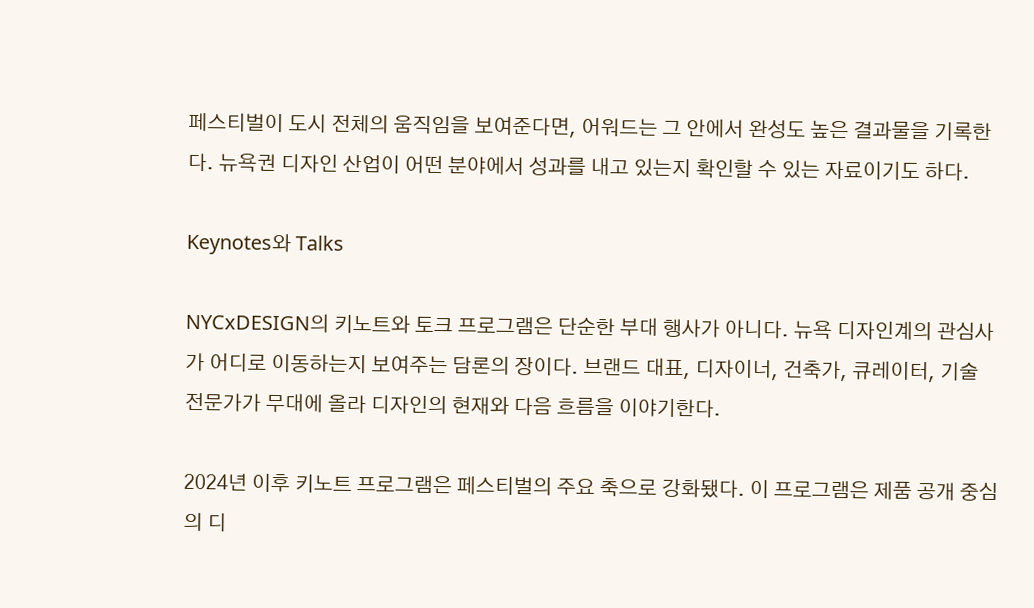페스티벌이 도시 전체의 움직임을 보여준다면, 어워드는 그 안에서 완성도 높은 결과물을 기록한다. 뉴욕권 디자인 산업이 어떤 분야에서 성과를 내고 있는지 확인할 수 있는 자료이기도 하다.

Keynotes와 Talks

NYCxDESIGN의 키노트와 토크 프로그램은 단순한 부대 행사가 아니다. 뉴욕 디자인계의 관심사가 어디로 이동하는지 보여주는 담론의 장이다. 브랜드 대표, 디자이너, 건축가, 큐레이터, 기술 전문가가 무대에 올라 디자인의 현재와 다음 흐름을 이야기한다.

2024년 이후 키노트 프로그램은 페스티벌의 주요 축으로 강화됐다. 이 프로그램은 제품 공개 중심의 디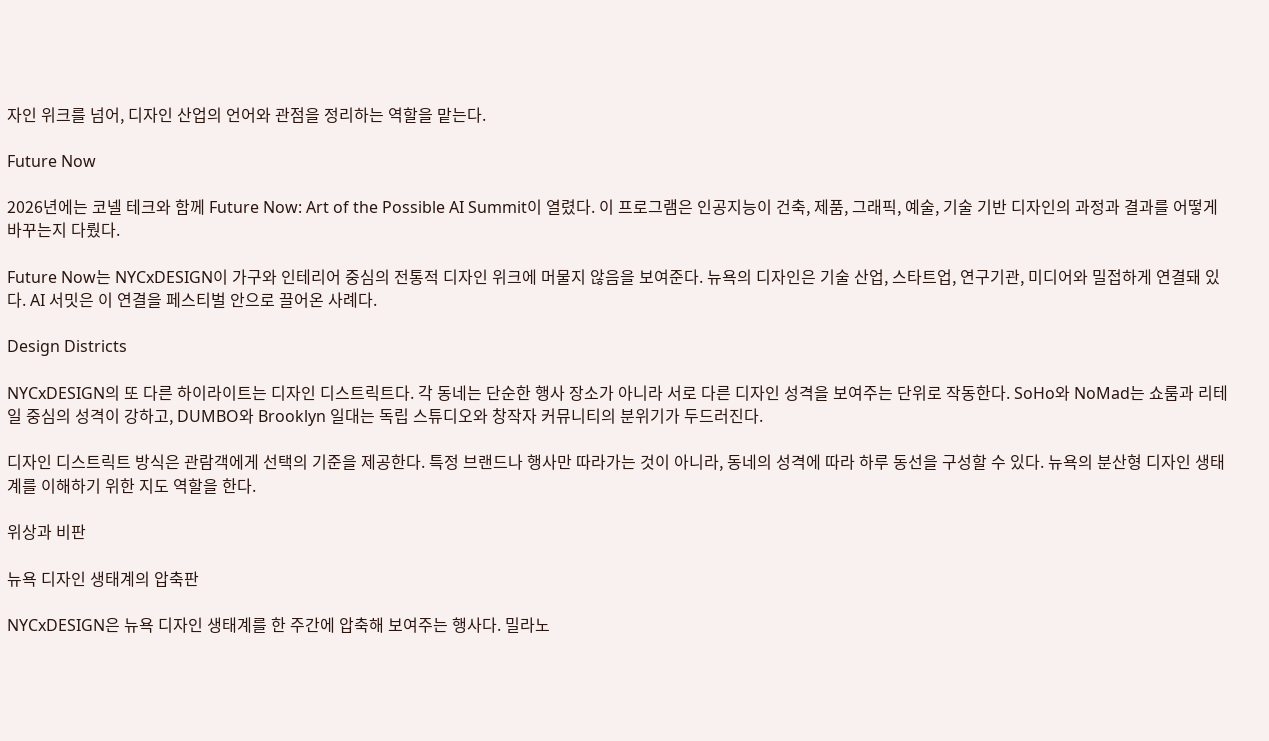자인 위크를 넘어, 디자인 산업의 언어와 관점을 정리하는 역할을 맡는다.

Future Now

2026년에는 코넬 테크와 함께 Future Now: Art of the Possible AI Summit이 열렸다. 이 프로그램은 인공지능이 건축, 제품, 그래픽, 예술, 기술 기반 디자인의 과정과 결과를 어떻게 바꾸는지 다뤘다.

Future Now는 NYCxDESIGN이 가구와 인테리어 중심의 전통적 디자인 위크에 머물지 않음을 보여준다. 뉴욕의 디자인은 기술 산업, 스타트업, 연구기관, 미디어와 밀접하게 연결돼 있다. AI 서밋은 이 연결을 페스티벌 안으로 끌어온 사례다.

Design Districts

NYCxDESIGN의 또 다른 하이라이트는 디자인 디스트릭트다. 각 동네는 단순한 행사 장소가 아니라 서로 다른 디자인 성격을 보여주는 단위로 작동한다. SoHo와 NoMad는 쇼룸과 리테일 중심의 성격이 강하고, DUMBO와 Brooklyn 일대는 독립 스튜디오와 창작자 커뮤니티의 분위기가 두드러진다.

디자인 디스트릭트 방식은 관람객에게 선택의 기준을 제공한다. 특정 브랜드나 행사만 따라가는 것이 아니라, 동네의 성격에 따라 하루 동선을 구성할 수 있다. 뉴욕의 분산형 디자인 생태계를 이해하기 위한 지도 역할을 한다.

위상과 비판

뉴욕 디자인 생태계의 압축판

NYCxDESIGN은 뉴욕 디자인 생태계를 한 주간에 압축해 보여주는 행사다. 밀라노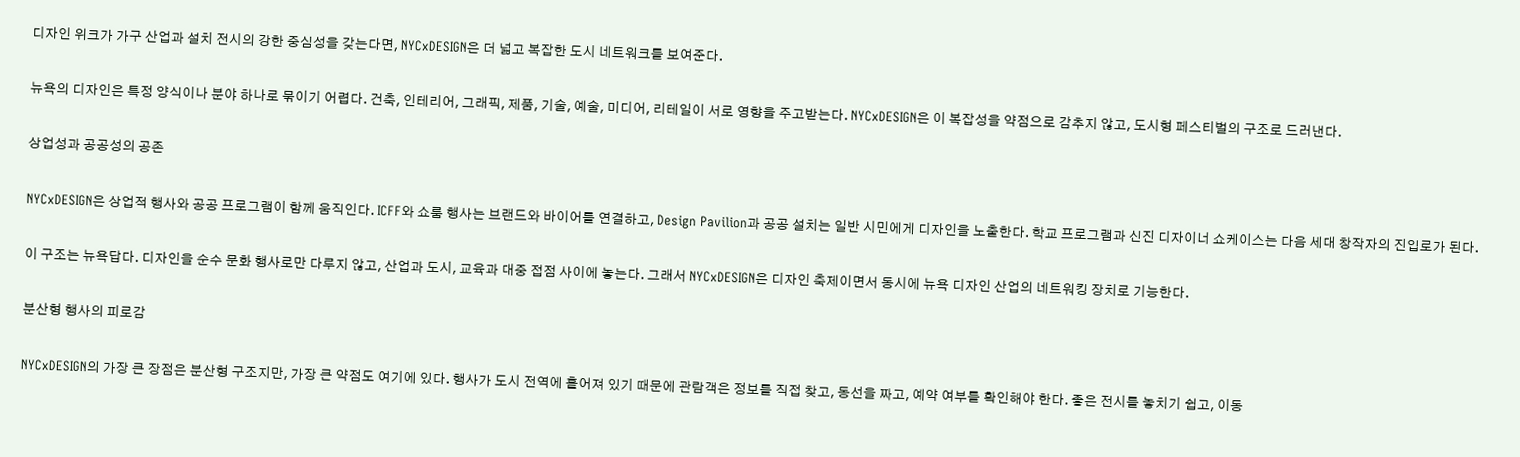디자인 위크가 가구 산업과 설치 전시의 강한 중심성을 갖는다면, NYCxDESIGN은 더 넓고 복잡한 도시 네트워크를 보여준다.

뉴욕의 디자인은 특정 양식이나 분야 하나로 묶이기 어렵다. 건축, 인테리어, 그래픽, 제품, 기술, 예술, 미디어, 리테일이 서로 영향을 주고받는다. NYCxDESIGN은 이 복잡성을 약점으로 감추지 않고, 도시형 페스티벌의 구조로 드러낸다.

상업성과 공공성의 공존

NYCxDESIGN은 상업적 행사와 공공 프로그램이 함께 움직인다. ICFF와 쇼룸 행사는 브랜드와 바이어를 연결하고, Design Pavilion과 공공 설치는 일반 시민에게 디자인을 노출한다. 학교 프로그램과 신진 디자이너 쇼케이스는 다음 세대 창작자의 진입로가 된다.

이 구조는 뉴욕답다. 디자인을 순수 문화 행사로만 다루지 않고, 산업과 도시, 교육과 대중 접점 사이에 놓는다. 그래서 NYCxDESIGN은 디자인 축제이면서 동시에 뉴욕 디자인 산업의 네트워킹 장치로 기능한다.

분산형 행사의 피로감

NYCxDESIGN의 가장 큰 장점은 분산형 구조지만, 가장 큰 약점도 여기에 있다. 행사가 도시 전역에 흩어져 있기 때문에 관람객은 정보를 직접 찾고, 동선을 짜고, 예약 여부를 확인해야 한다. 좋은 전시를 놓치기 쉽고, 이동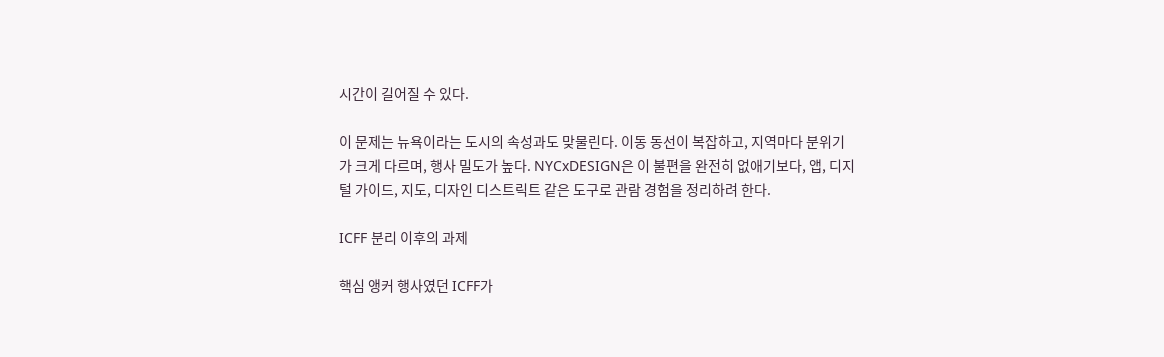시간이 길어질 수 있다.

이 문제는 뉴욕이라는 도시의 속성과도 맞물린다. 이동 동선이 복잡하고, 지역마다 분위기가 크게 다르며, 행사 밀도가 높다. NYCxDESIGN은 이 불편을 완전히 없애기보다, 앱, 디지털 가이드, 지도, 디자인 디스트릭트 같은 도구로 관람 경험을 정리하려 한다.

ICFF 분리 이후의 과제

핵심 앵커 행사였던 ICFF가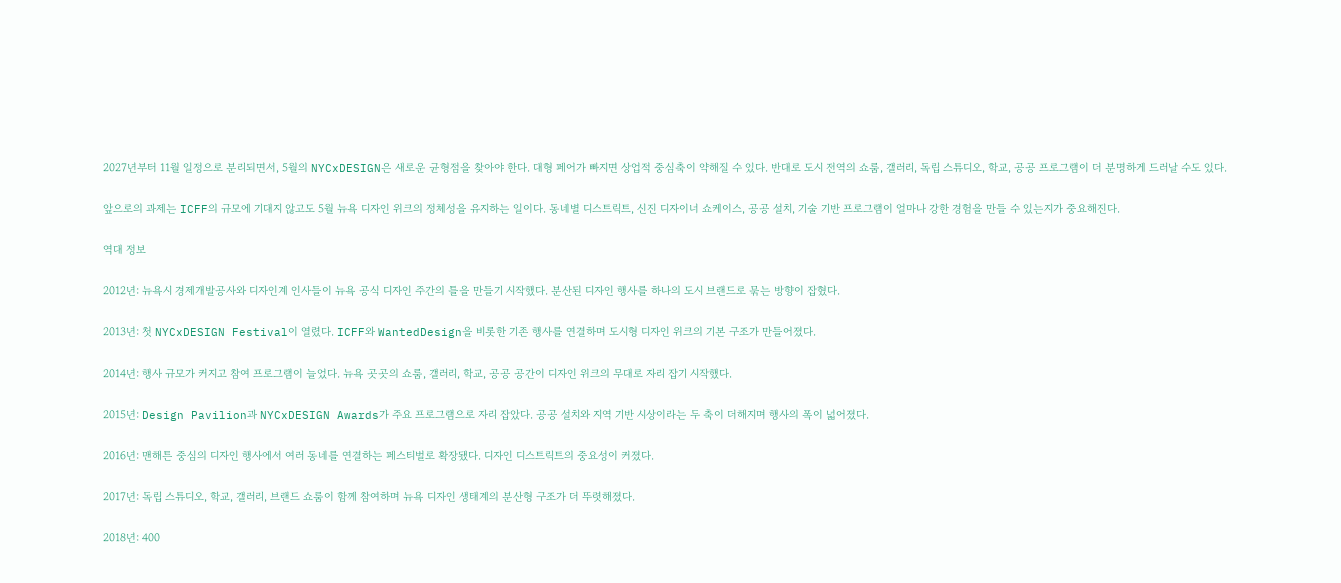2027년부터 11월 일정으로 분리되면서, 5월의 NYCxDESIGN은 새로운 균형점을 찾아야 한다. 대형 페어가 빠지면 상업적 중심축이 약해질 수 있다. 반대로 도시 전역의 쇼룸, 갤러리, 독립 스튜디오, 학교, 공공 프로그램이 더 분명하게 드러날 수도 있다.

앞으로의 과제는 ICFF의 규모에 기대지 않고도 5월 뉴욕 디자인 위크의 정체성을 유지하는 일이다. 동네별 디스트릭트, 신진 디자이너 쇼케이스, 공공 설치, 기술 기반 프로그램이 얼마나 강한 경험을 만들 수 있는지가 중요해진다.

역대 정보

2012년: 뉴욕시 경제개발공사와 디자인계 인사들이 뉴욕 공식 디자인 주간의 틀을 만들기 시작했다. 분산된 디자인 행사를 하나의 도시 브랜드로 묶는 방향이 잡혔다.

2013년: 첫 NYCxDESIGN Festival이 열렸다. ICFF와 WantedDesign을 비롯한 기존 행사를 연결하며 도시형 디자인 위크의 기본 구조가 만들어졌다.

2014년: 행사 규모가 커지고 참여 프로그램이 늘었다. 뉴욕 곳곳의 쇼룸, 갤러리, 학교, 공공 공간이 디자인 위크의 무대로 자리 잡기 시작했다.

2015년: Design Pavilion과 NYCxDESIGN Awards가 주요 프로그램으로 자리 잡았다. 공공 설치와 지역 기반 시상이라는 두 축이 더해지며 행사의 폭이 넓어졌다.

2016년: 맨해튼 중심의 디자인 행사에서 여러 동네를 연결하는 페스티벌로 확장됐다. 디자인 디스트릭트의 중요성이 커졌다.

2017년: 독립 스튜디오, 학교, 갤러리, 브랜드 쇼룸이 함께 참여하며 뉴욕 디자인 생태계의 분산형 구조가 더 뚜렷해졌다.

2018년: 400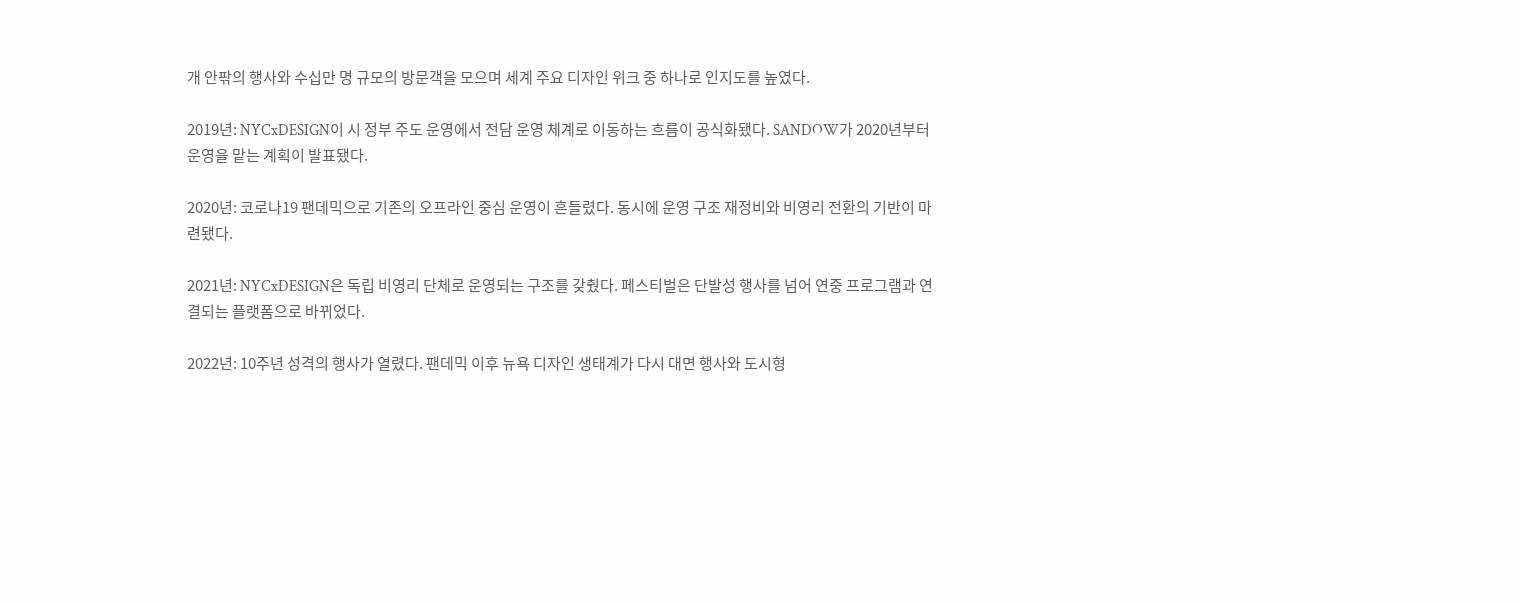개 안팎의 행사와 수십만 명 규모의 방문객을 모으며 세계 주요 디자인 위크 중 하나로 인지도를 높였다.

2019년: NYCxDESIGN이 시 정부 주도 운영에서 전담 운영 체계로 이동하는 흐름이 공식화됐다. SANDOW가 2020년부터 운영을 맡는 계획이 발표됐다.

2020년: 코로나19 팬데믹으로 기존의 오프라인 중심 운영이 흔들렸다. 동시에 운영 구조 재정비와 비영리 전환의 기반이 마련됐다.

2021년: NYCxDESIGN은 독립 비영리 단체로 운영되는 구조를 갖췄다. 페스티벌은 단발성 행사를 넘어 연중 프로그램과 연결되는 플랫폼으로 바뀌었다.

2022년: 10주년 성격의 행사가 열렸다. 팬데믹 이후 뉴욕 디자인 생태계가 다시 대면 행사와 도시형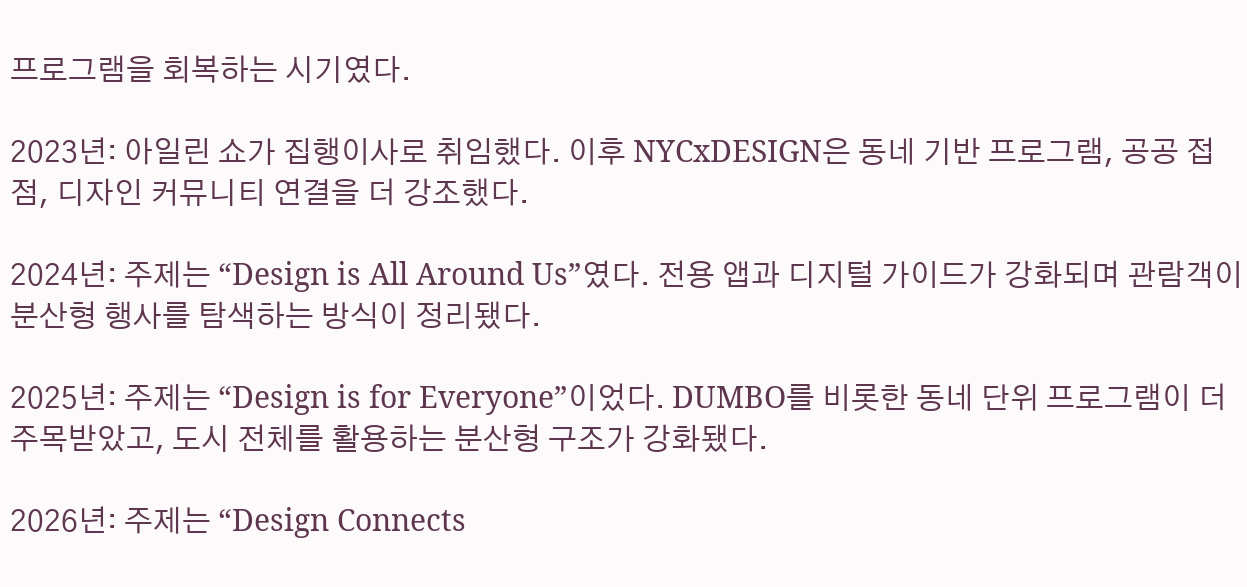프로그램을 회복하는 시기였다.

2023년: 아일린 쇼가 집행이사로 취임했다. 이후 NYCxDESIGN은 동네 기반 프로그램, 공공 접점, 디자인 커뮤니티 연결을 더 강조했다.

2024년: 주제는 “Design is All Around Us”였다. 전용 앱과 디지털 가이드가 강화되며 관람객이 분산형 행사를 탐색하는 방식이 정리됐다.

2025년: 주제는 “Design is for Everyone”이었다. DUMBO를 비롯한 동네 단위 프로그램이 더 주목받았고, 도시 전체를 활용하는 분산형 구조가 강화됐다.

2026년: 주제는 “Design Connects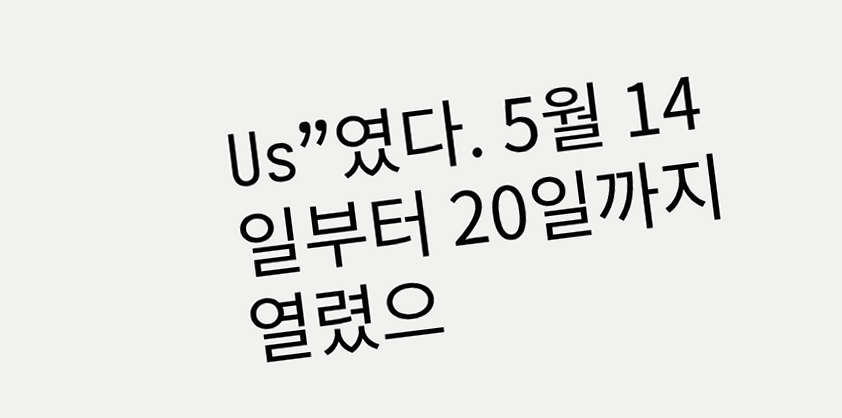Us”였다. 5월 14일부터 20일까지 열렸으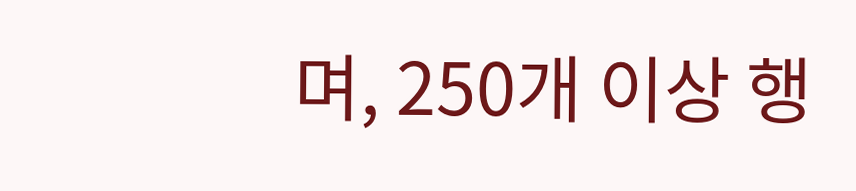며, 250개 이상 행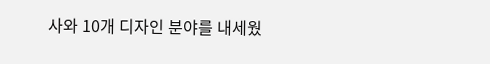사와 10개 디자인 분야를 내세웠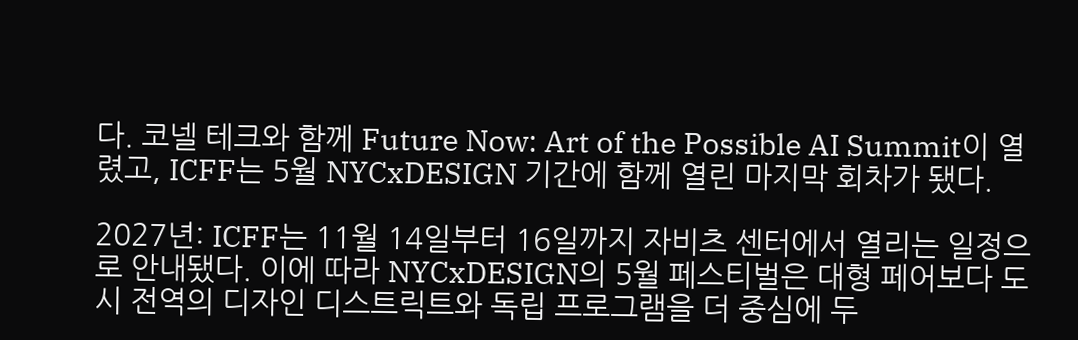다. 코넬 테크와 함께 Future Now: Art of the Possible AI Summit이 열렸고, ICFF는 5월 NYCxDESIGN 기간에 함께 열린 마지막 회차가 됐다.

2027년: ICFF는 11월 14일부터 16일까지 자비츠 센터에서 열리는 일정으로 안내됐다. 이에 따라 NYCxDESIGN의 5월 페스티벌은 대형 페어보다 도시 전역의 디자인 디스트릭트와 독립 프로그램을 더 중심에 두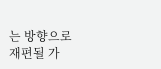는 방향으로 재편될 가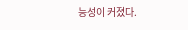능성이 커졌다.